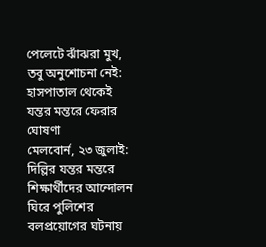পেলেটে ঝাঁঝরা মুখ, তবু অনুশোচনা নেই: হাসপাতাল থেকেই যন্তর মন্তরে ফেরার ঘোষণা
মেলবোর্ন, ২৩ জুলাই: দিল্লির যন্তর মন্তরে শিক্ষার্থীদের আন্দোলন ঘিরে পুলিশের বলপ্রয়োগের ঘটনায়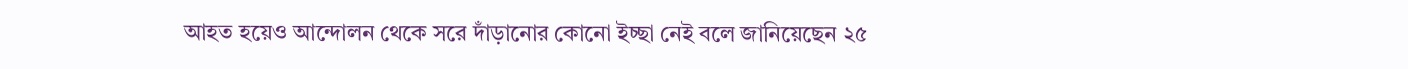আহত হয়েও আন্দোলন থেকে সরে দাঁড়ানোর কোনো ইচ্ছা নেই বলে জানিয়েছেন ২৫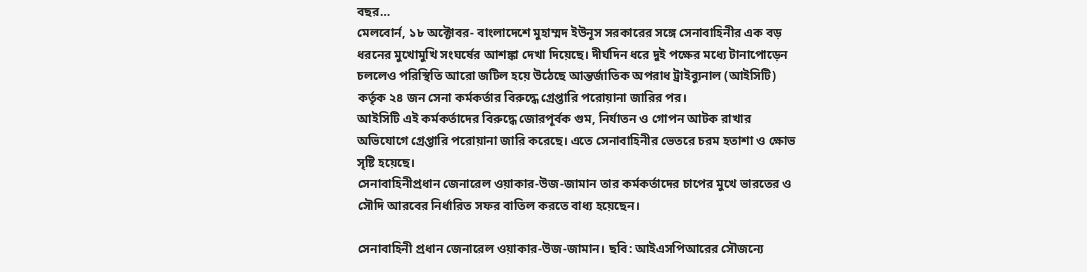বছর…
মেলবোর্ন, ১৮ অক্টোবর- বাংলাদেশে মুহাম্মদ ইউনূস সরকারের সঙ্গে সেনাবাহিনীর এক বড় ধরনের মুখোমুখি সংঘর্ষের আশঙ্কা দেখা দিয়েছে। দীর্ঘদিন ধরে দুই পক্ষের মধ্যে টানাপোড়েন চললেও পরিস্থিতি আরো জটিল হয়ে উঠেছে আন্তর্জাতিক অপরাধ ট্রাইব্যুনাল (আইসিটি) কর্তৃক ২৪ জন সেনা কর্মকর্তার বিরুদ্ধে গ্রেপ্তারি পরোয়ানা জারির পর।
আইসিটি এই কর্মকর্তাদের বিরুদ্ধে জোরপূর্বক গুম, নির্যাতন ও গোপন আটক রাখার অভিযোগে গ্রেপ্তারি পরোয়ানা জারি করেছে। এতে সেনাবাহিনীর ভেতরে চরম হতাশা ও ক্ষোভ সৃষ্টি হয়েছে।
সেনাবাহিনীপ্রধান জেনারেল ওয়াকার-উজ-জামান তার কর্মকর্তাদের চাপের মুখে ভারতের ও সৌদি আরবের নির্ধারিত সফর বাতিল করতে বাধ্য হয়েছেন।

সেনাবাহিনী প্রধান জেনারেল ওয়াকার-উজ-জামান। ছবি: আইএসপিআরের সৌজন্যে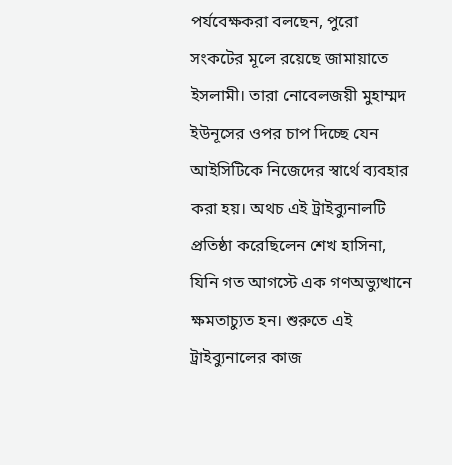পর্যবেক্ষকরা বলছেন, পুরো সংকটের মূলে রয়েছে জামায়াতে ইসলামী। তারা নোবেলজয়ী মুহাম্মদ ইউনূসের ওপর চাপ দিচ্ছে যেন আইসিটিকে নিজেদের স্বার্থে ব্যবহার করা হয়। অথচ এই ট্রাইব্যুনালটি প্রতিষ্ঠা করেছিলেন শেখ হাসিনা, যিনি গত আগস্টে এক গণঅভ্যুত্থানে ক্ষমতাচ্যুত হন। শুরুতে এই ট্রাইব্যুনালের কাজ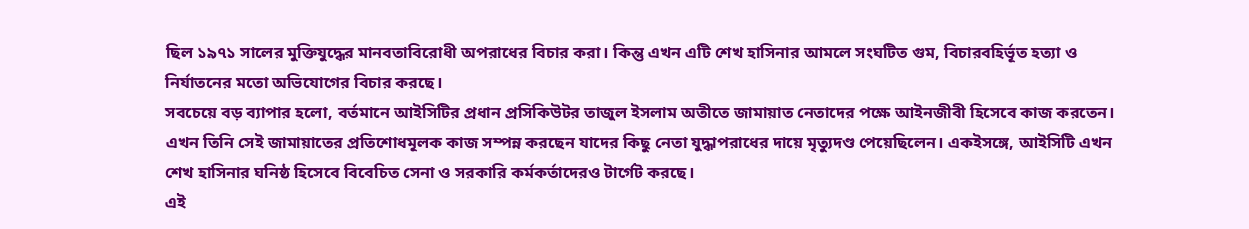ছিল ১৯৭১ সালের মুক্তিযুদ্ধের মানবতাবিরোধী অপরাধের বিচার করা। কিন্তু এখন এটি শেখ হাসিনার আমলে সংঘটিত গুম, বিচারবহির্ভূত হত্যা ও নির্যাতনের মতো অভিযোগের বিচার করছে।
সবচেয়ে বড় ব্যাপার হলো, বর্তমানে আইসিটির প্রধান প্রসিকিউটর তাজুল ইসলাম অতীতে জামায়াত নেতাদের পক্ষে আইনজীবী হিসেবে কাজ করতেন। এখন তিনি সেই জামায়াতের প্রতিশোধমূলক কাজ সম্পন্ন করছেন যাদের কিছু নেতা যুদ্ধাপরাধের দায়ে মৃত্যুদণ্ড পেয়েছিলেন। একইসঙ্গে, আইসিটি এখন শেখ হাসিনার ঘনিষ্ঠ হিসেবে বিবেচিত সেনা ও সরকারি কর্মকর্তাদেরও টার্গেট করছে।
এই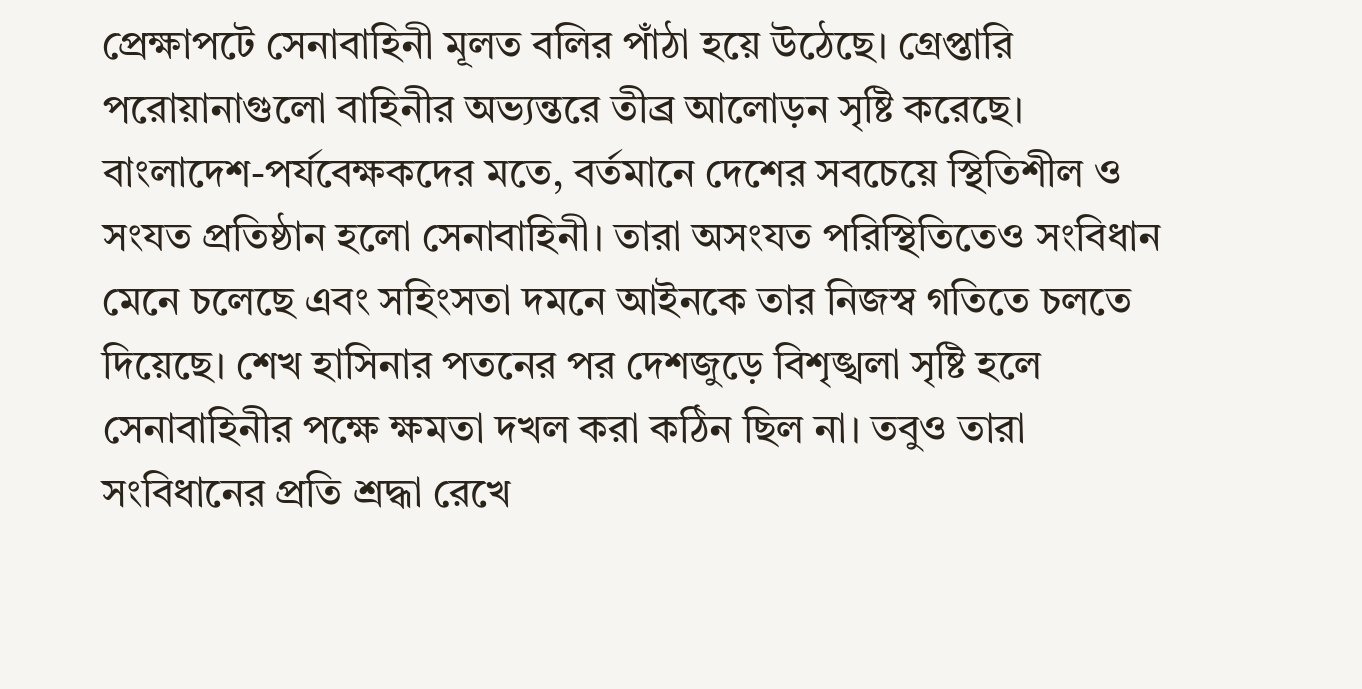প্রেক্ষাপটে সেনাবাহিনী মূলত বলির পাঁঠা হয়ে উঠেছে। গ্রেপ্তারি পরোয়ানাগুলো বাহিনীর অভ্যন্তরে তীব্র আলোড়ন সৃষ্টি করেছে।
বাংলাদেশ-পর্যবেক্ষকদের মতে, বর্তমানে দেশের সবচেয়ে স্থিতিশীল ও সংযত প্রতিষ্ঠান হলো সেনাবাহিনী। তারা অসংযত পরিস্থিতিতেও সংবিধান মেনে চলেছে এবং সহিংসতা দমনে আইনকে তার নিজস্ব গতিতে চলতে দিয়েছে। শেখ হাসিনার পতনের পর দেশজুড়ে বিশৃঙ্খলা সৃষ্টি হলে সেনাবাহিনীর পক্ষে ক্ষমতা দখল করা কঠিন ছিল না। তবুও তারা সংবিধানের প্রতি শ্রদ্ধা রেখে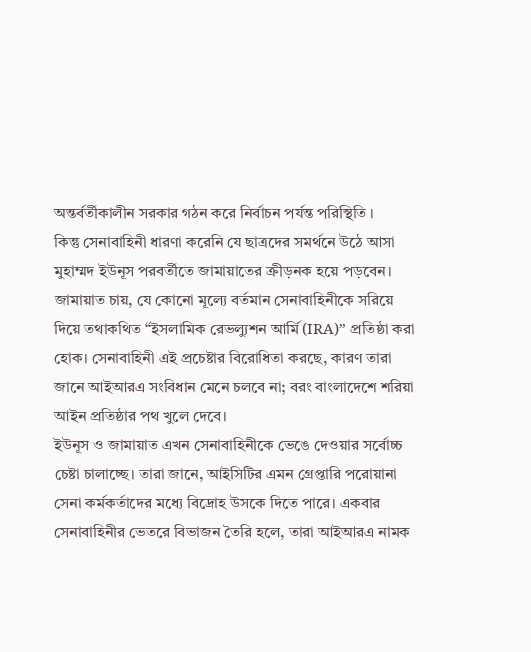অন্তর্বর্তীকালীন সরকার গঠন করে নির্বাচন পর্যন্ত পরিস্থিতি ।
কিন্তু সেনাবাহিনী ধারণা করেনি যে ছাত্রদের সমর্থনে উঠে আসা মুহাম্মদ ইউনূস পরবর্তীতে জামায়াতের ক্রীড়নক হয়ে পড়বেন। জামায়াত চায়, যে কোনো মূল্যে বর্তমান সেনাবাহিনীকে সরিয়ে দিয়ে তথাকথিত “ইসলামিক রেভল্যুশন আর্মি (IRA)” প্রতিষ্ঠা করা হোক। সেনাবাহিনী এই প্রচেষ্টার বিরোধিতা করছে, কারণ তারা জানে আইআরএ সংবিধান মেনে চলবে না; বরং বাংলাদেশে শরিয়া আইন প্রতিষ্ঠার পথ খুলে দেবে।
ইউনূস ও জামায়াত এখন সেনাবাহিনীকে ভেঙে দেওয়ার সর্বোচ্চ চেষ্টা চালাচ্ছে। তারা জানে, আইসিটির এমন গ্রেপ্তারি পরোয়ানা সেনা কর্মকর্তাদের মধ্যে বিদ্রোহ উসকে দিতে পারে। একবার সেনাবাহিনীর ভেতরে বিভাজন তৈরি হলে, তারা আইআরএ নামক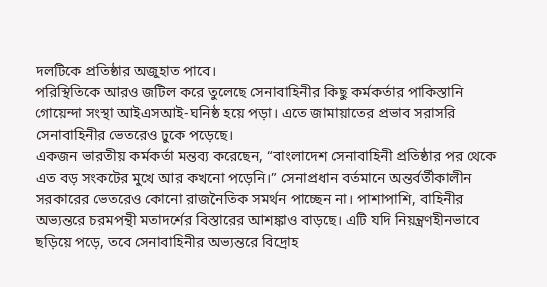দলটিকে প্রতিষ্ঠার অজুহাত পাবে।
পরিস্থিতিকে আরও জটিল করে তুলেছে সেনাবাহিনীর কিছু কর্মকর্তার পাকিস্তানি গোয়েন্দা সংস্থা আইএসআই-ঘনিষ্ঠ হয়ে পড়া। এতে জামায়াতের প্রভাব সরাসরি সেনাবাহিনীর ভেতরেও ঢুকে পড়েছে।
একজন ভারতীয় কর্মকর্তা মন্তব্য করেছেন, “বাংলাদেশ সেনাবাহিনী প্রতিষ্ঠার পর থেকে এত বড় সংকটের মুখে আর কখনো পড়েনি।” সেনাপ্রধান বর্তমানে অন্তর্বর্তীকালীন সরকারের ভেতরেও কোনো রাজনৈতিক সমর্থন পাচ্ছেন না। পাশাপাশি, বাহিনীর অভ্যন্তরে চরমপন্থী মতাদর্শের বিস্তারের আশঙ্কাও বাড়ছে। এটি যদি নিয়ন্ত্রণহীনভাবে ছড়িয়ে পড়ে, তবে সেনাবাহিনীর অভ্যন্তরে বিদ্রোহ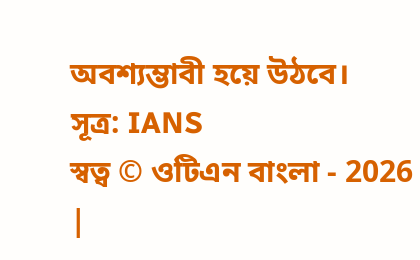অবশ্যম্ভাবী হয়ে উঠবে।
সূত্র: IANS
স্বত্ব © ওটিএন বাংলা - 2026 |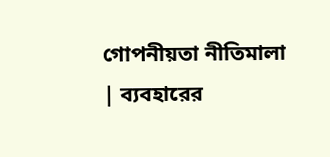গোপনীয়তা নীতিমালা | ব্যবহারের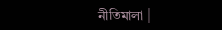নীতিমালা |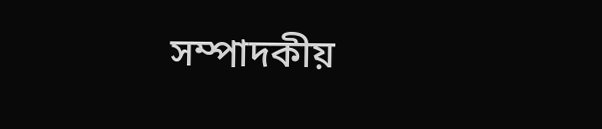সম্পাদকীয়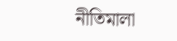নীতিমালা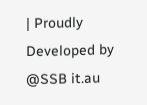| Proudly Developed by @SSB it.au